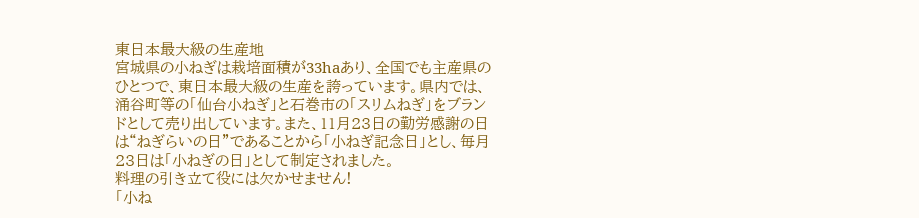東日本最大級の生産地
宮城県の小ねぎは栽培面積が33haあり、全国でも主産県のひとつで、東日本最大級の生産を誇っています。県内では、涌谷町等の「仙台小ねぎ」と石巻市の「スリムねぎ」をブランドとして売り出しています。また、11月23日の勤労感謝の日は“ねぎらいの日”であることから「小ねぎ記念日」とし、毎月23日は「小ねぎの日」として制定されました。
料理の引き立て役には欠かせません!
「小ね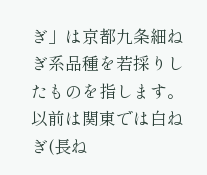ぎ」は京都九条細ねぎ系品種を若採りしたものを指します。以前は関東では白ねぎ(長ね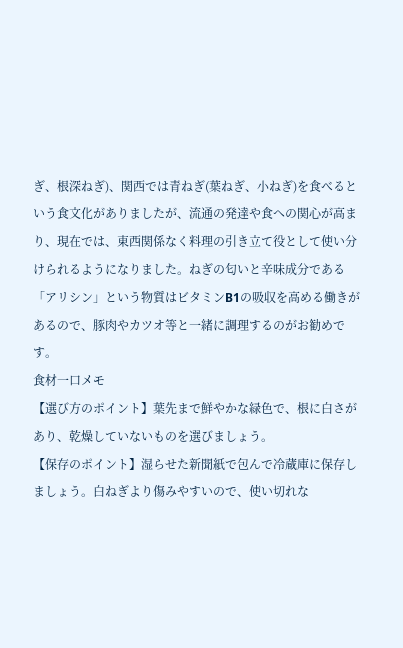ぎ、根深ねぎ)、関西では青ねぎ(葉ねぎ、小ねぎ)を食べるという食文化がありましたが、流通の発達や食への関心が高まり、現在では、東西関係なく料理の引き立て役として使い分けられるようになりました。ねぎの匂いと辛味成分である「アリシン」という物質はビタミンB1の吸収を高める働きがあるので、豚肉やカツオ等と一緒に調理するのがお勧めです。
食材一口メモ
【選び方のポイント】葉先まで鮮やかな緑色で、根に白さがあり、乾燥していないものを選びましょう。
【保存のポイント】湿らせた新聞紙で包んで冷蔵庫に保存しましょう。白ねぎより傷みやすいので、使い切れな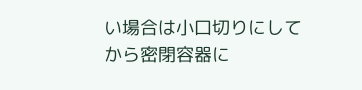い場合は小口切りにしてから密閉容器に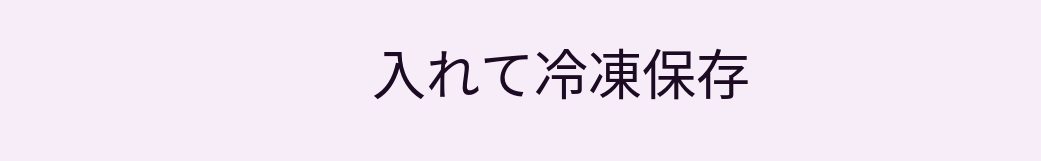入れて冷凍保存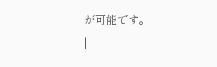が可能です。
|